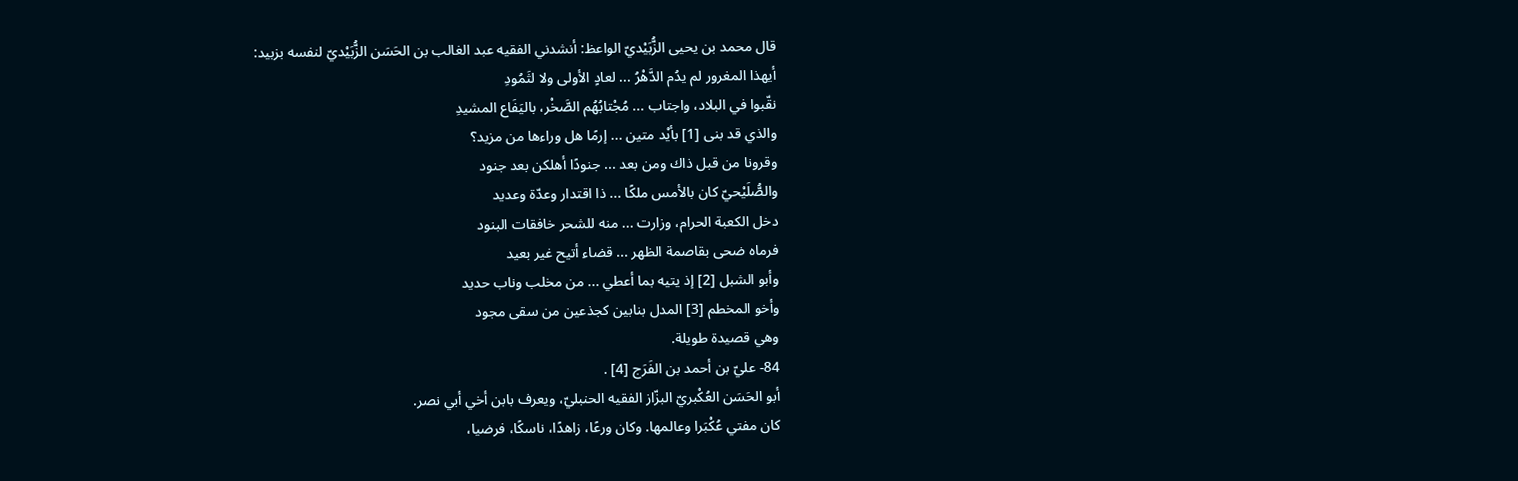قال محمد بن يحيى الزُّبَيْديّ الواعظ: أنشدني الفقيه عبد الغالب بن الحَسَن الزُّبَيْديّ لنفسه بزبيد:
أيهذا المغرور لم يدُم الدَّهْرُ ... لعادٍ الأولى ولا لثَمُودِ
نقّبوا في البلاد، واجتاب ... مُجْتابُهُم الصَّخْر، باليَفَاع المشيدِ
والذي قد بنى [1] بأيْد متين ... إرمًا هل وراءها من مزيد؟
وقرونا من قبل ذاك ومن بعد ... جنودًا أهلكن بعد جنود
والصُّلَيْحيّ كان بالأمس ملكًا ... ذا اقتدار وعدّة وعديد
دخل الكعبة الحرام، وزارت ... منه للشحر خافقات البنود
فرماه ضحى بقاصمة الظهر ... قضاء أتيح غير بعيد
وأبو الشبل [2] إذ يتيه بما أعطي ... من مخلب وناب حديد
وأخو المخطم [3] المدل بنابين كجذعين من سقى مجود
وهي قصيدة طويلة.
84- عليّ بن أحمد بن الفَرَج [4] .
أبو الحَسَن العُكْبريّ البزّاز الفقيه الحنبليّ، ويعرف بابن أخي أبي نصر.
كان مفتي عُكْبَرا وعالمها. وكان ورعًا، زاهدًا، ناسكًا، فرضيا،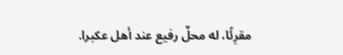مقرِئًا، له محلٌ رفيع عند أهل عكبرا.